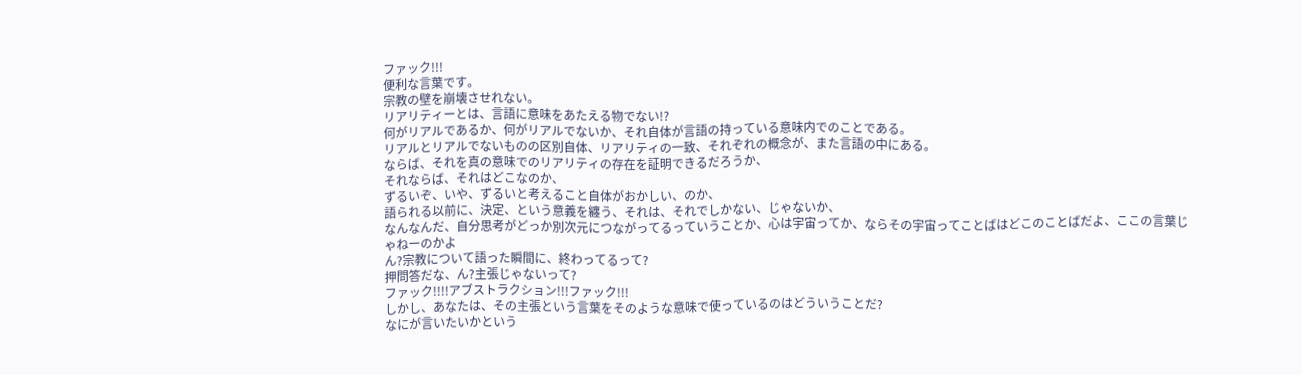ファック!!!
便利な言葉です。
宗教の壁を崩壊させれない。
リアリティーとは、言語に意味をあたえる物でない!?
何がリアルであるか、何がリアルでないか、それ自体が言語の持っている意味内でのことである。
リアルとリアルでないものの区別自体、リアリティの一致、それぞれの概念が、また言語の中にある。
ならば、それを真の意味でのリアリティの存在を証明できるだろうか、
それならば、それはどこなのか、
ずるいぞ、いや、ずるいと考えること自体がおかしい、のか、
語られる以前に、決定、という意義を纏う、それは、それでしかない、じゃないか、
なんなんだ、自分思考がどっか別次元につながってるっていうことか、心は宇宙ってか、ならその宇宙ってことばはどこのことばだよ、ここの言葉じゃねーのかよ
ん?宗教について語った瞬間に、終わってるって?
押問答だな、ん?主張じゃないって?
ファック!!!!アブストラクション!!!ファック!!!
しかし、あなたは、その主張という言葉をそのような意味で使っているのはどういうことだ?
なにが言いたいかという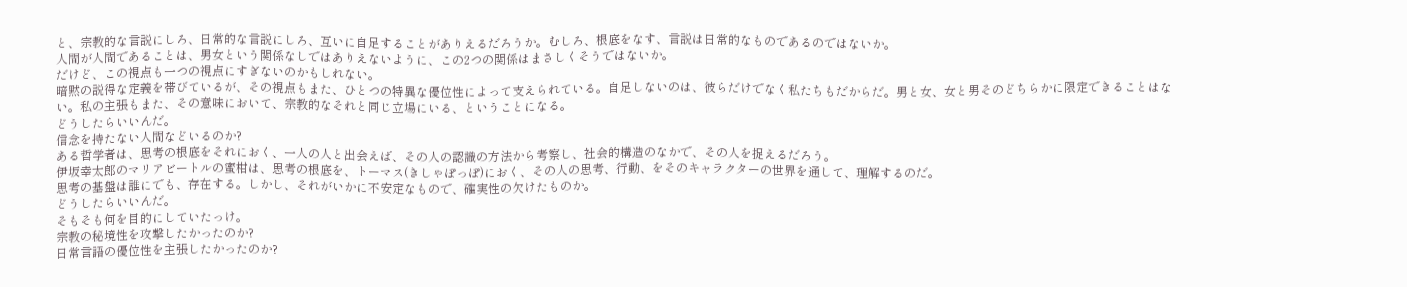と、宗教的な言説にしろ、日常的な言説にしろ、互いに自足することがありえるだろうか。むしろ、根底をなす、言説は日常的なものであるのではないか。
人間が人間であることは、男女という関係なしではありえないように、この2つの関係はまさしくそうではないか。
だけど、この視点も一つの視点にすぎないのかもしれない。
暗黙の説得な定義を帯びているが、その視点もまた、ひとつの特異な優位性によって支えられている。自足しないのは、彼らだけでなく私たちもだからだ。男と女、女と男そのどちらかに限定できることはない。私の主張もまた、その意味において、宗教的なそれと同じ立場にいる、ということになる。
どうしたらいいんだ。
信念を持たない人間などいるのか?
ある哲学者は、思考の根底をそれにおく、一人の人と出会えば、その人の認識の方法から考察し、社会的構造のなかで、その人を捉えるだろう。
伊坂幸太郎のマリアビートルの蜜柑は、思考の根底を、トーマス(きしゃぽっぽ)におく、その人の思考、行動、をそのキャラクターの世界を通して、理解するのだ。
思考の基盤は誰にでも、存在する。しかし、それがいかに不安定なもので、確実性の欠けたものか。
どうしたらいいんだ。
そもそも何を目的にしていたっけ。
宗教の秘境性を攻撃したかったのか?
日常言語の優位性を主張したかったのか?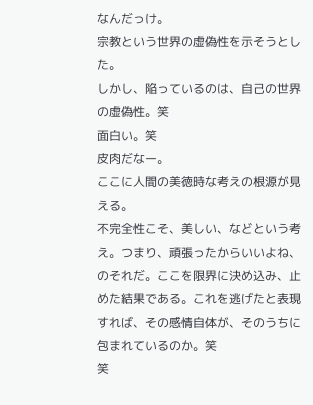なんだっけ。
宗教という世界の虚偽性を示そうとした。
しかし、陥っているのは、自己の世界の虚偽性。笑
面白い。笑
皮肉だなー。
ここに人間の美徳時な考えの根源が見える。
不完全性こそ、美しい、などという考え。つまり、頑張ったからいいよね、のそれだ。ここを限界に決め込み、止めた結果である。これを逃げたと表現すれば、その感情自体が、そのうちに包まれているのか。笑
笑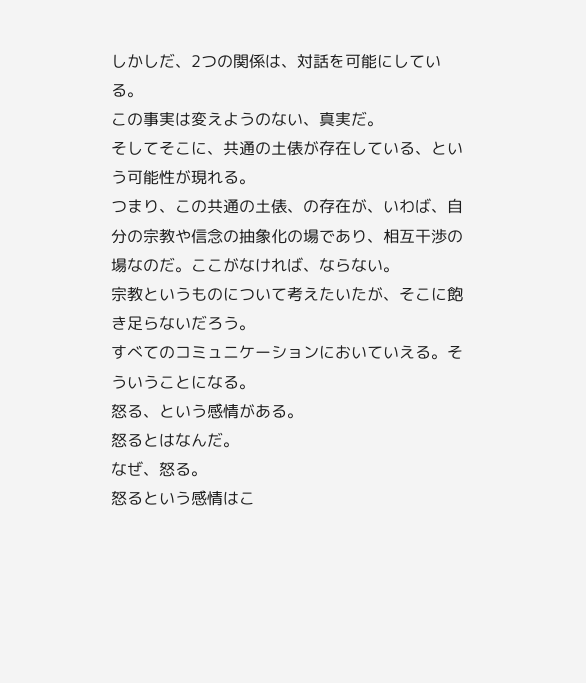しかしだ、2つの関係は、対話を可能にしている。
この事実は変えようのない、真実だ。
そしてそこに、共通の土俵が存在している、という可能性が現れる。
つまり、この共通の土俵、の存在が、いわば、自分の宗教や信念の抽象化の場であり、相互干渉の場なのだ。ここがなければ、ならない。
宗教というものについて考えたいたが、そこに飽き足らないだろう。
すべてのコミュニケーションにおいていえる。そういうことになる。
怒る、という感情がある。
怒るとはなんだ。
なぜ、怒る。
怒るという感情はこ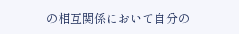の相互関係において自分の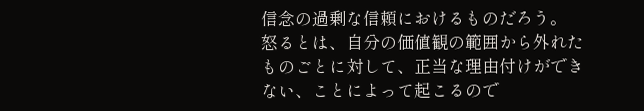信念の過剰な信頼におけるものだろう。
怒るとは、自分の価値観の範囲から外れたものごとに対して、正当な理由付けができない、ことによって起こるので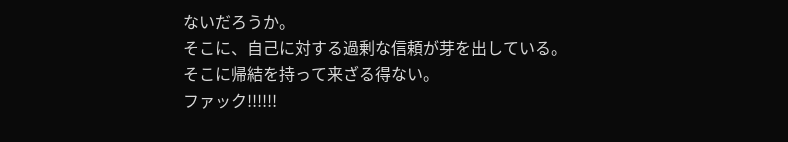ないだろうか。
そこに、自己に対する過剰な信頼が芽を出している。
そこに帰結を持って来ざる得ない。
ファック!!!!!!